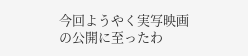今回ようやく実写映画の公開に至ったわ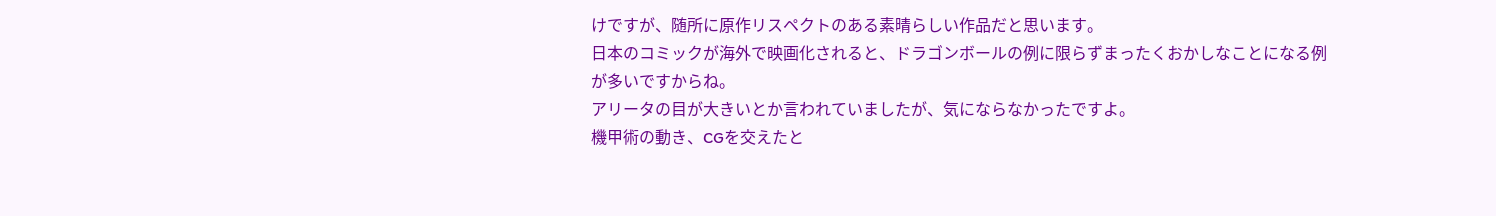けですが、随所に原作リスペクトのある素晴らしい作品だと思います。
日本のコミックが海外で映画化されると、ドラゴンボールの例に限らずまったくおかしなことになる例が多いですからね。
アリータの目が大きいとか言われていましたが、気にならなかったですよ。
機甲術の動き、CGを交えたと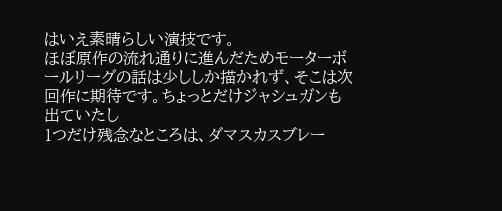はいえ素晴らしい演技です。
ほぼ原作の流れ通りに進んだためモーターボールリーグの話は少ししか描かれず、そこは次回作に期待です。ちょっとだけジャシュガンも出ていたし
1つだけ残念なところは、ダマスカスブレー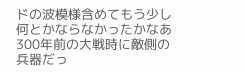ドの波模様含めてもう少し何とかならなかったかなあ
300年前の大戦時に敵側の兵器だっ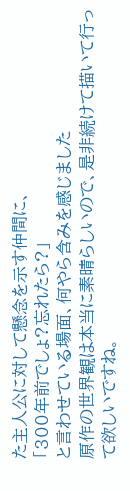た主人公に対して懸念を示す仲間に、
「300年前でしょ?忘れたら?」
と言わせている場面、何やら含みを感じました
原作の世界観は本当に素晴らしいので、是非続けて描いて行って欲しいですね。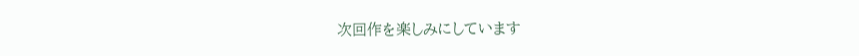次回作を楽しみにしています